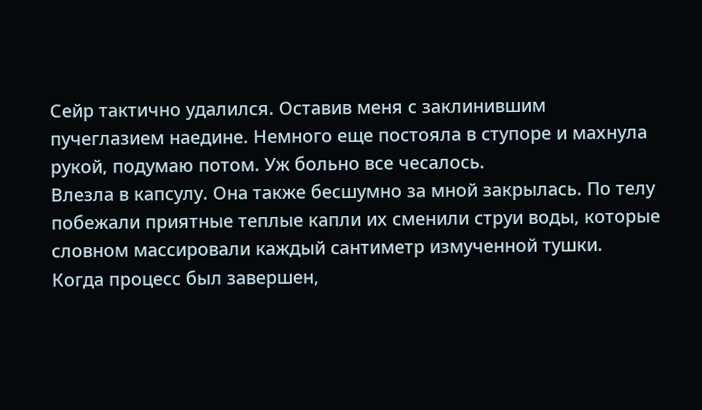Сейр тактично удалился. Оставив меня с заклинившим пучеглазием наедине. Немного еще постояла в ступоре и махнула рукой, подумаю потом. Уж больно все чесалось.
Влезла в капсулу. Она также бесшумно за мной закрылась. По телу побежали приятные теплые капли их сменили струи воды, которые словном массировали каждый сантиметр измученной тушки.
Когда процесс был завершен,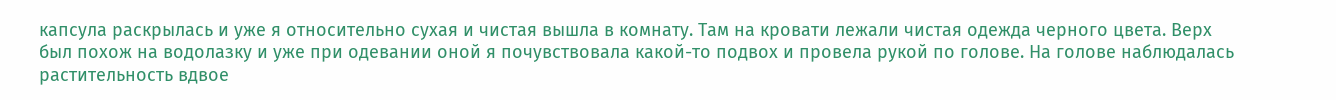капсула раскрылась и уже я относительно сухая и чистая вышла в комнату. Там на кровати лежали чистая одежда черного цвета. Верх был похож на водолазку и уже при одевании оной я почувствовала какой-то подвох и провела рукой по голове. На голове наблюдалась растительность вдвое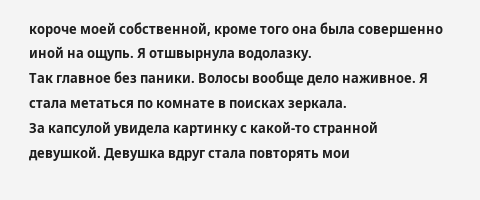короче моей собственной, кроме того она была совершенно иной на ощупь. Я отшвырнула водолазку.
Так главное без паники. Волосы вообще дело наживное. Я стала метаться по комнате в поисках зеркала.
За капсулой увидела картинку с какой-то странной девушкой. Девушка вдруг стала повторять мои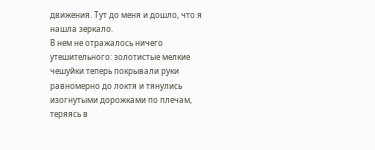движения. Тут до меня и дошло, что я нашла зеркало.
В нем не отражалось ничего утешительного: золотистые мелкие чешуйки теперь покрывали руки равномерно до локтя и тянулись изогнутыми дорожками по плечам, теряясь в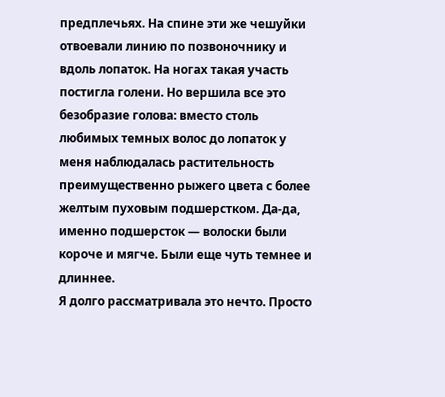предплечьях. На спине эти же чешуйки отвоевали линию по позвоночнику и вдоль лопаток. На ногах такая участь постигла голени. Но вершила все это безобразие голова: вместо столь любимых темных волос до лопаток у меня наблюдалась растительность преимущественно рыжего цвета с более желтым пуховым подшерстком. Да-да, именно подшерсток — волоски были короче и мягче. Были еще чуть темнее и длиннее.
Я долго рассматривала это нечто. Просто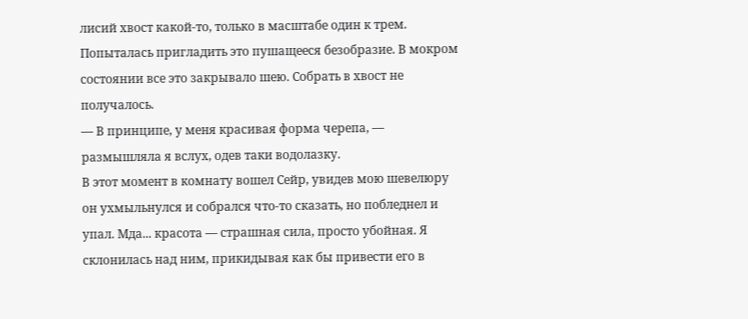лисий хвост какой-то, только в масштабе один к трем. Попыталась пригладить это пушащееся безобразие. В мокром состоянии все это закрывало шею. Собрать в хвост не получалось.
— В принципе, у меня красивая форма черепа, — размышляла я вслух, одев таки водолазку.
В этот момент в комнату вошел Сейр, увидев мою шевелюру он ухмыльнулся и собрался что-то сказать, но побледнел и упал. Мда... красота — страшная сила, просто убойная. Я склонилась над ним, прикидывая как бы привести его в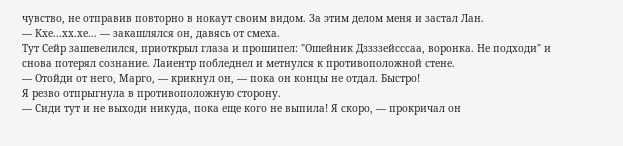чувство, не отправив повторно в нокаут своим видом. За этим делом меня и застал Лан.
— Кхе...хх.хе... — закашлялся он, давясь от смеха.
Тут Сейр зашевелился, приоткрыл глаза и прошипел: "Ошейник Дззззейсссаа, воронка. Не подходи" и снова потерял сознание. Лаиентр побледнел и метнулся к противоположной стене.
— Отойди от него, Марго, — крикнул он, — пока он концы не отдал. Быстро!
Я резво отпрыгнула в противоположную сторону.
— Сиди тут и не выходи никуда, пока еще кого не выпила! Я скоро, — прокричал он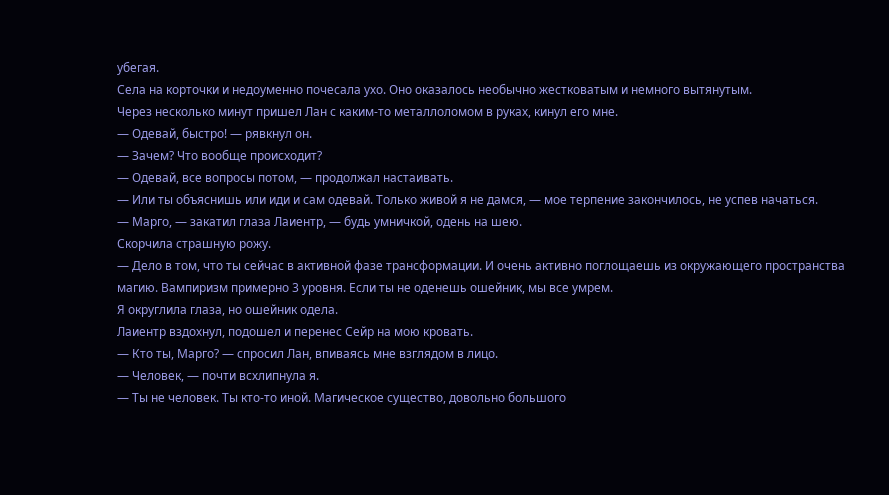убегая.
Села на корточки и недоуменно почесала ухо. Оно оказалось необычно жестковатым и немного вытянутым.
Через несколько минут пришел Лан с каким-то металлоломом в руках, кинул его мне.
— Одевай, быстро! — рявкнул он.
— Зачем? Что вообще происходит?
— Одевай, все вопросы потом, — продолжал настаивать.
— Или ты объяснишь или иди и сам одевай. Только живой я не дамся, — мое терпение закончилось, не успев начаться.
— Марго, — закатил глаза Лаиентр, — будь умничкой, одень на шею.
Скорчила страшную рожу.
— Дело в том, что ты сейчас в активной фазе трансформации. И очень активно поглощаешь из окружающего пространства магию. Вампиризм примерно 3 уровня. Если ты не оденешь ошейник, мы все умрем.
Я округлила глаза, но ошейник одела.
Лаиентр вздохнул, подошел и перенес Сейр на мою кровать.
— Кто ты, Марго? — спросил Лан, впиваясь мне взглядом в лицо.
— Человек, — почти всхлипнула я.
— Ты не человек. Ты кто-то иной. Магическое существо, довольно большого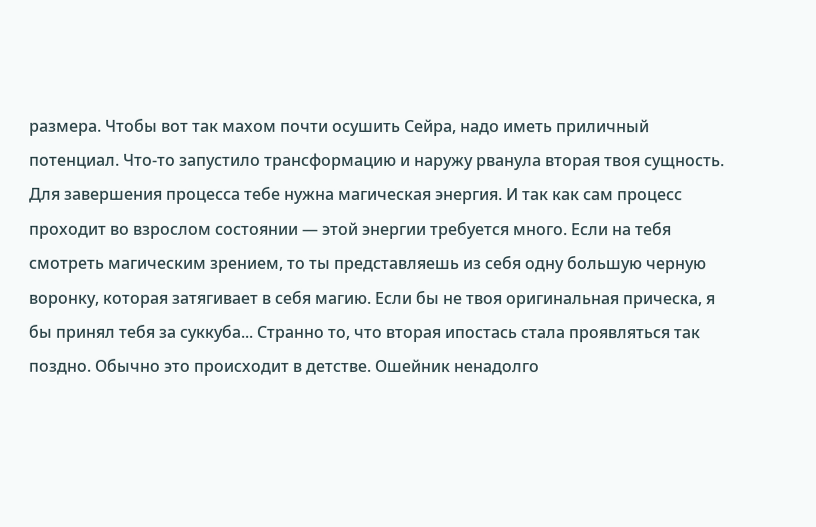размера. Чтобы вот так махом почти осушить Сейра, надо иметь приличный потенциал. Что-то запустило трансформацию и наружу рванула вторая твоя сущность. Для завершения процесса тебе нужна магическая энергия. И так как сам процесс проходит во взрослом состоянии — этой энергии требуется много. Если на тебя смотреть магическим зрением, то ты представляешь из себя одну большую черную воронку, которая затягивает в себя магию. Если бы не твоя оригинальная прическа, я бы принял тебя за суккуба... Странно то, что вторая ипостась стала проявляться так поздно. Обычно это происходит в детстве. Ошейник ненадолго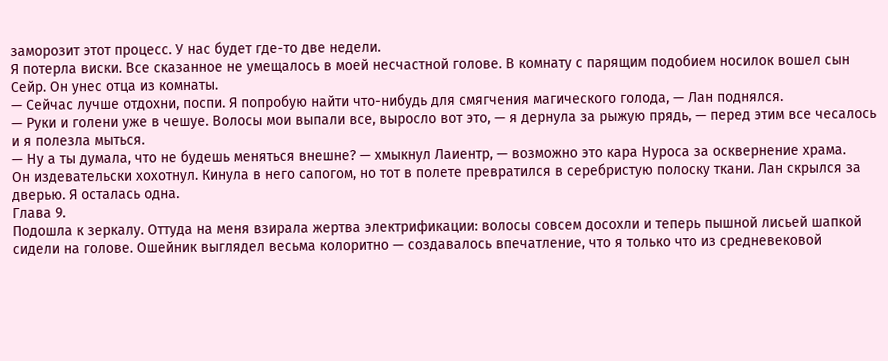заморозит этот процесс. У нас будет где-то две недели.
Я потерла виски. Все сказанное не умещалось в моей несчастной голове. В комнату с парящим подобием носилок вошел сын Сейр. Он унес отца из комнаты.
— Сейчас лучше отдохни, поспи. Я попробую найти что-нибудь для смягчения магического голода, — Лан поднялся.
— Руки и голени уже в чешуе. Волосы мои выпали все, выросло вот это, — я дернула за рыжую прядь, — перед этим все чесалось и я полезла мыться.
— Ну а ты думала, что не будешь меняться внешне? — хмыкнул Лаиентр, — возможно это кара Нуроса за осквернение храма.
Он издевательски хохотнул. Кинула в него сапогом, но тот в полете превратился в серебристую полоску ткани. Лан скрылся за дверью. Я осталась одна.
Глава 9.
Подошла к зеркалу. Оттуда на меня взирала жертва электрификации: волосы совсем досохли и теперь пышной лисьей шапкой сидели на голове. Ошейник выглядел весьма колоритно — создавалось впечатление, что я только что из средневековой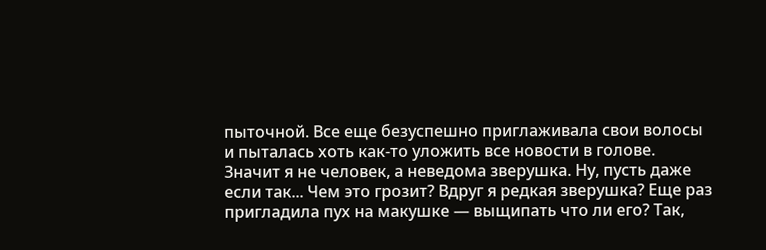пыточной. Все еще безуспешно приглаживала свои волосы и пыталась хоть как-то уложить все новости в голове.
Значит я не человек, а неведома зверушка. Ну, пусть даже если так... Чем это грозит? Вдруг я редкая зверушка? Еще раз пригладила пух на макушке — выщипать что ли его? Так,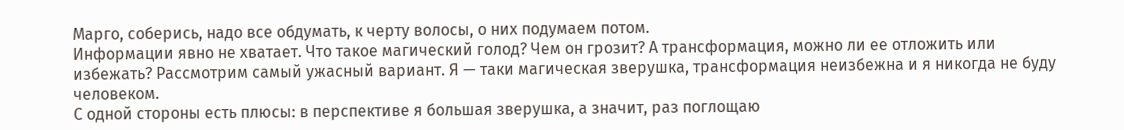Марго, соберись, надо все обдумать, к черту волосы, о них подумаем потом.
Информации явно не хватает. Что такое магический голод? Чем он грозит? А трансформация, можно ли ее отложить или избежать? Рассмотрим самый ужасный вариант. Я — таки магическая зверушка, трансформация неизбежна и я никогда не буду человеком.
С одной стороны есть плюсы: в перспективе я большая зверушка, а значит, раз поглощаю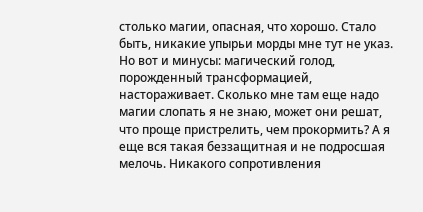столько магии, опасная, что хорошо. Стало быть, никакие упырьи морды мне тут не указ.
Но вот и минусы: магический голод, порожденный трансформацией, настораживает. Сколько мне там еще надо магии слопать я не знаю, может они решат, что проще пристрелить, чем прокормить? А я еще вся такая беззащитная и не подросшая мелочь. Никакого сопротивления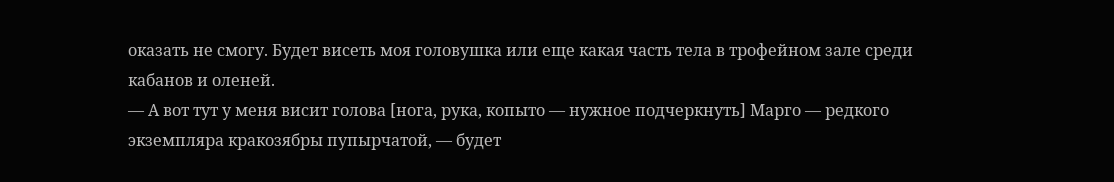оказать не смогу. Будет висеть моя головушка или еще какая часть тела в трофейном зале среди кабанов и оленей.
— А вот тут у меня висит голова [нога, рука, копыто — нужное подчеркнуть] Марго — редкого экземпляра кракозябры пупырчатой, — будет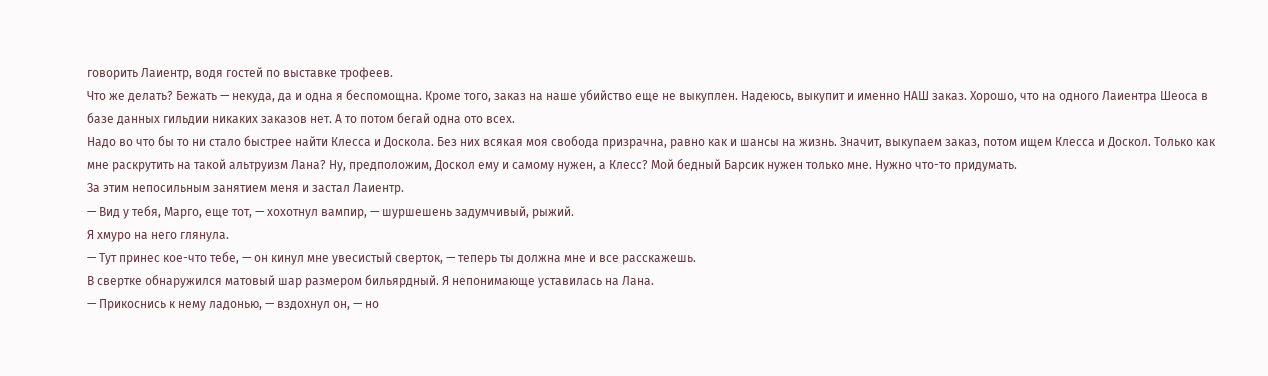говорить Лаиентр, водя гостей по выставке трофеев.
Что же делать? Бежать — некуда, да и одна я беспомощна. Кроме того, заказ на наше убийство еще не выкуплен. Надеюсь, выкупит и именно НАШ заказ. Хорошо, что на одного Лаиентра Шеоса в базе данных гильдии никаких заказов нет. А то потом бегай одна ото всех.
Надо во что бы то ни стало быстрее найти Клесса и Доскола. Без них всякая моя свобода призрачна, равно как и шансы на жизнь. Значит, выкупаем заказ, потом ищем Клесса и Доскол. Только как мне раскрутить на такой альтруизм Лана? Ну, предположим, Доскол ему и самому нужен, а Клесс? Мой бедный Барсик нужен только мне. Нужно что-то придумать.
За этим непосильным занятием меня и застал Лаиентр.
— Вид у тебя, Марго, еще тот, — хохотнул вампир, — шуршешень задумчивый, рыжий.
Я хмуро на него глянула.
— Тут принес кое-что тебе, — он кинул мне увесистый сверток, — теперь ты должна мне и все расскажешь.
В свертке обнаружился матовый шар размером бильярдный. Я непонимающе уставилась на Лана.
— Прикоснись к нему ладонью, — вздохнул он, — но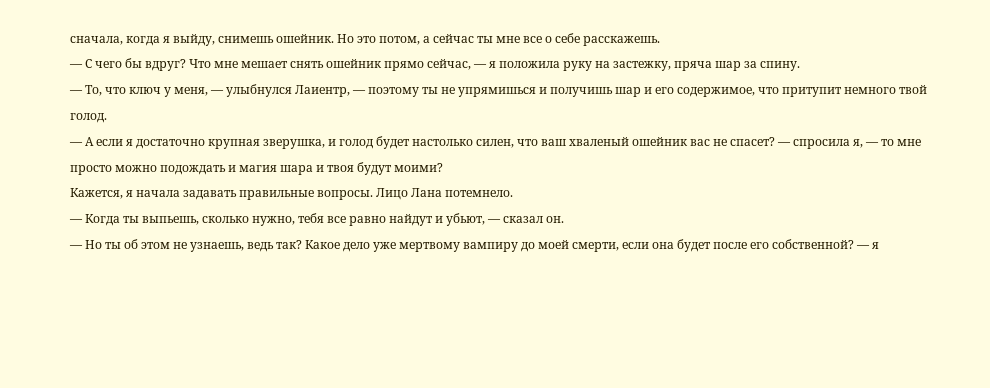сначала, когда я выйду, снимешь ошейник. Но это потом, а сейчас ты мне все о себе расскажешь.
— С чего бы вдруг? Что мне мешает снять ошейник прямо сейчас, — я положила руку на застежку, пряча шар за спину.
— То, что ключ у меня, — улыбнулся Лаиентр, — поэтому ты не упрямишься и получишь шар и его содержимое, что притупит немного твой голод.
— А если я достаточно крупная зверушка, и голод будет настолько силен, что ваш хваленый ошейник вас не спасет? — спросила я, — то мне просто можно подождать и магия шара и твоя будут моими?
Кажется, я начала задавать правильные вопросы. Лицо Лана потемнело.
— Когда ты выпьешь, сколько нужно, тебя все равно найдут и убьют, — сказал он.
— Но ты об этом не узнаешь, ведь так? Какое дело уже мертвому вампиру до моей смерти, если она будет после его собственной? — я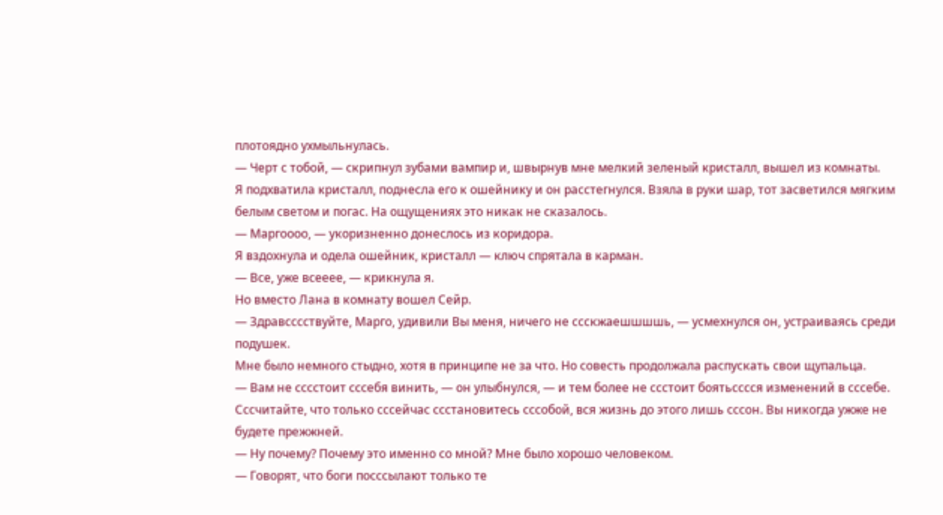плотоядно ухмыльнулась.
— Черт с тобой, — скрипнул зубами вампир и, швырнув мне мелкий зеленый кристалл, вышел из комнаты.
Я подхватила кристалл, поднесла его к ошейнику и он расстегнулся. Взяла в руки шар, тот засветился мягким белым светом и погас. На ощущениях это никак не сказалось.
— Маргоооо, — укоризненно донеслось из коридора.
Я вздохнула и одела ошейник, кристалл — ключ спрятала в карман.
— Все, уже всееее, — крикнула я.
Но вместо Лана в комнату вошел Сейр.
— Здравсссствуйте, Марго, удивили Вы меня, ничего не ссскжаешшшшь, — усмехнулся он, устраиваясь среди подушек.
Мне было немного стыдно, хотя в принципе не за что. Но совесть продолжала распускать свои щупальца.
— Вам не сссстоит сссебя винить, — он улыбнулся, — и тем более не ссстоит боятьсссся изменений в сссебе. Сссчитайте, что только сссейчас ссстановитесь сссобой, вся жизнь до этого лишь сссон. Вы никогда ужже не будете прежжней.
— Ну почему? Почему это именно со мной? Мне было хорошо человеком.
— Говорят, что боги посссылают только те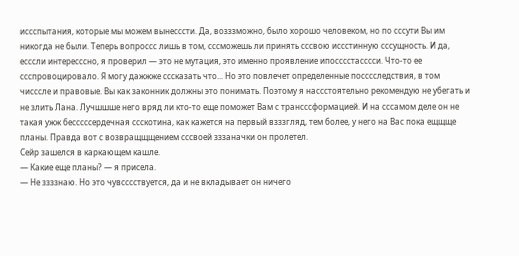иссспытания, которые мы можем вынесссти. Да, возззможно, было хорошо человеком, но по сссути Вы им никогда не были. Теперь вопроссс лишь в том, сссможешь ли принять сссвою иссстинную сссущность. И да, есссли интересссно, я проверил — это не мутация, это именно проявление ипосссстасссси. Что-то ее ссспровоцировало. Я могу дажжже сссказать что... Но это повлечет определенные посссследствия, в том чисссле и правовые. Вы как законник должны это понимать. Поэтому я нассстоятельно рекомендую не убегать и не злить Лана. Лучшшше него вряд ли кто-то еще поможет Вам с трансссформацией. И на сссамом деле он не такая ужж бесссссердечная ссскотина, как кажется на первый взззгляд, тем более, у него на Вас пока ещщще планы. Правда вот с возвращщщением сссвоей зззаначки он пролетел.
Сейр зашелся в каркающем кашле.
— Какие еще планы? — я присела.
— Не ззззнаю. Но это чувсссствуется, да и не вкладывает он ничего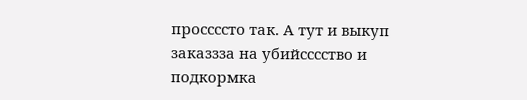проссссто так. А тут и выкуп заказзза на убийсссство и подкормка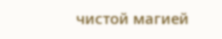чистой магией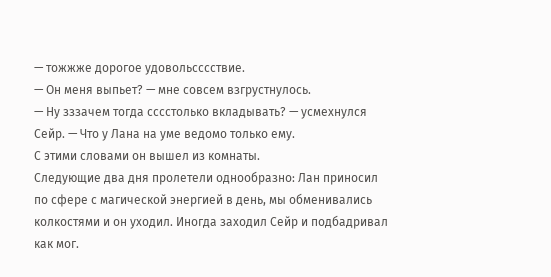— тожжже дорогое удовольсссствие.
— Он меня выпьет? — мне совсем взгрустнулось.
— Ну зззачем тогда сссстолько вкладывать? — усмехнулся Сейр. — Что у Лана на уме ведомо только ему.
С этими словами он вышел из комнаты.
Следующие два дня пролетели однообразно: Лан приносил по сфере с магической энергией в день, мы обменивались колкостями и он уходил. Иногда заходил Сейр и подбадривал как мог.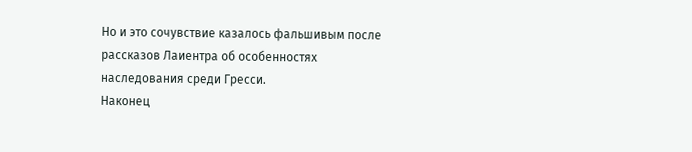Но и это сочувствие казалось фальшивым после рассказов Лаиентра об особенностях наследования среди Гресси.
Наконец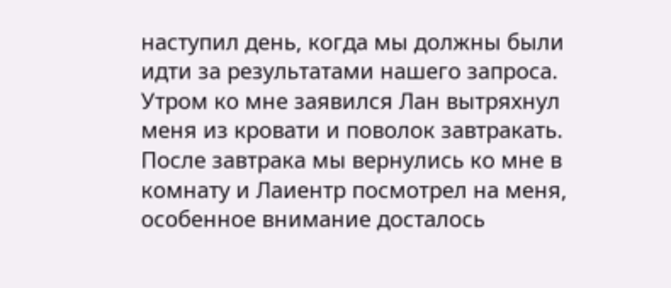наступил день, когда мы должны были идти за результатами нашего запроса.
Утром ко мне заявился Лан вытряхнул меня из кровати и поволок завтракать.
После завтрака мы вернулись ко мне в комнату и Лаиентр посмотрел на меня, особенное внимание досталось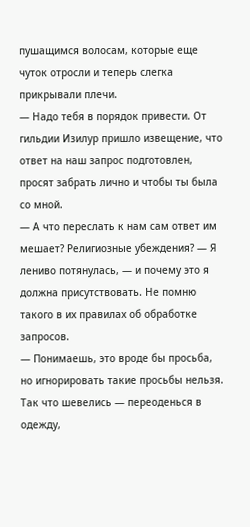пушащимся волосам, которые еще чуток отросли и теперь слегка прикрывали плечи.
— Надо тебя в порядок привести. От гильдии Изилур пришло извещение, что ответ на наш запрос подготовлен, просят забрать лично и чтобы ты была со мной.
— А что переслать к нам сам ответ им мешает? Религиозные убеждения? — Я лениво потянулась, — и почему это я должна присутствовать. Не помню такого в их правилах об обработке запросов.
— Понимаешь, это вроде бы просьба, но игнорировать такие просьбы нельзя. Так что шевелись — переоденься в одежду,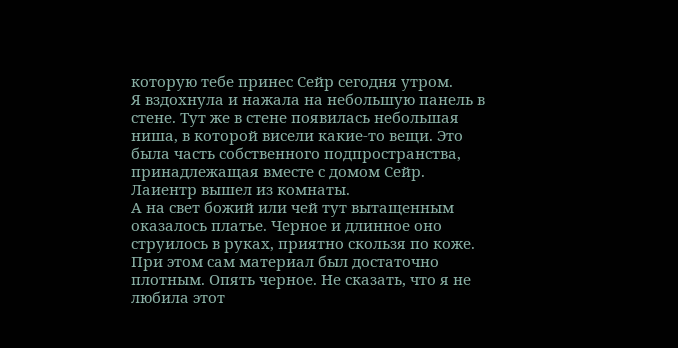которую тебе принес Сейр сегодня утром.
Я вздохнула и нажала на небольшую панель в стене. Тут же в стене появилась небольшая ниша, в которой висели какие-то вещи. Это была часть собственного подпространства, принадлежащая вместе с домом Сейр. Лаиентр вышел из комнаты.
А на свет божий или чей тут вытащенным оказалось платье. Черное и длинное оно струилось в руках, приятно скользя по коже. При этом сам материал был достаточно плотным. Опять черное. Не сказать, что я не любила этот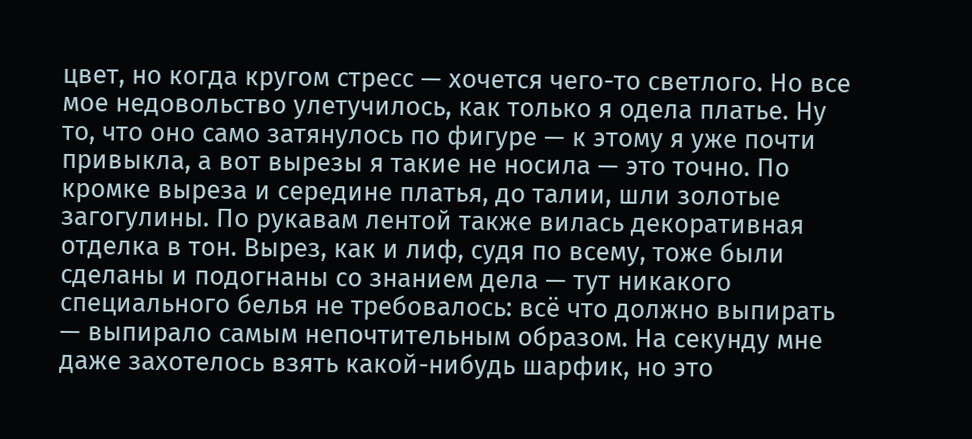цвет, но когда кругом стресс — хочется чего-то светлого. Но все мое недовольство улетучилось, как только я одела платье. Ну то, что оно само затянулось по фигуре — к этому я уже почти привыкла, а вот вырезы я такие не носила — это точно. По кромке выреза и середине платья, до талии, шли золотые загогулины. По рукавам лентой также вилась декоративная отделка в тон. Вырез, как и лиф, судя по всему, тоже были сделаны и подогнаны со знанием дела — тут никакого специального белья не требовалось: всё что должно выпирать — выпирало самым непочтительным образом. На секунду мне даже захотелось взять какой-нибудь шарфик, но это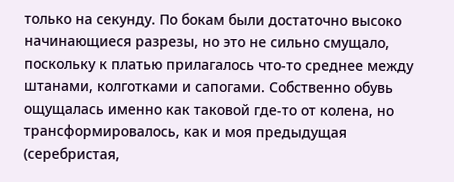только на секунду. По бокам были достаточно высоко начинающиеся разрезы, но это не сильно смущало, поскольку к платью прилагалось что-то среднее между штанами, колготками и сапогами. Собственно обувь ощущалась именно как таковой где-то от колена, но трансформировалось, как и моя предыдущая (серебристая,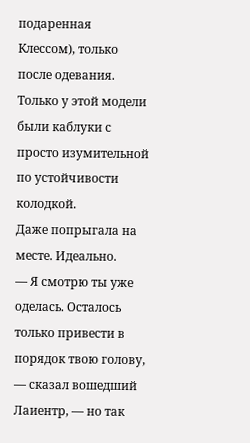подаренная Клессом), только после одевания. Только у этой модели были каблуки с просто изумительной по устойчивости колодкой.
Даже попрыгала на месте. Идеально.
— Я смотрю ты уже оделась. Осталось только привести в порядок твою голову, — сказал вошедший Лаиентр, — но так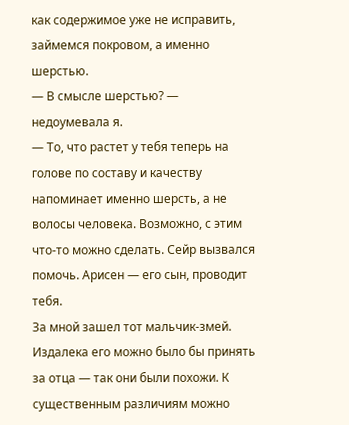как содержимое уже не исправить, займемся покровом, а именно шерстью.
— В смысле шерстью? — недоумевала я.
— То, что растет у тебя теперь на голове по составу и качеству напоминает именно шерсть, а не волосы человека. Возможно, с этим что-то можно сделать. Сейр вызвался помочь. Арисен — его сын, проводит тебя.
За мной зашел тот мальчик-змей. Издалека его можно было бы принять за отца — так они были похожи. К существенным различиям можно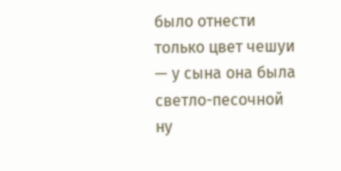было отнести только цвет чешуи — у сына она была светло-песочной ну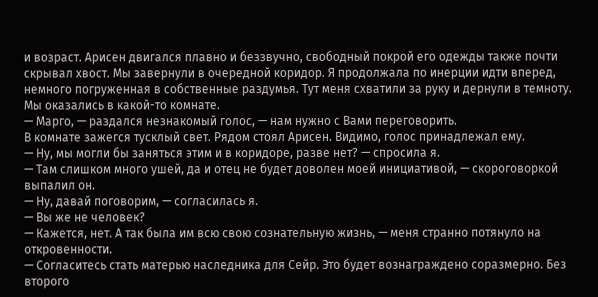и возраст. Арисен двигался плавно и беззвучно, свободный покрой его одежды также почти скрывал хвост. Мы завернули в очередной коридор. Я продолжала по инерции идти вперед, немного погруженная в собственные раздумья. Тут меня схватили за руку и дернули в темноту.
Мы оказались в какой-то комнате.
— Марго, — раздался незнакомый голос, — нам нужно с Вами переговорить.
В комнате зажегся тусклый свет. Рядом стоял Арисен. Видимо, голос принадлежал ему.
— Ну, мы могли бы заняться этим и в коридоре, разве нет? — спросила я.
— Там слишком много ушей, да и отец не будет доволен моей инициативой, — скороговоркой выпалил он.
— Ну, давай поговорим, — согласилась я.
— Вы же не человек?
— Кажется, нет. А так была им всю свою сознательную жизнь, — меня странно потянуло на откровенности.
— Согласитесь стать матерью наследника для Сейр. Это будет вознаграждено соразмерно. Без второго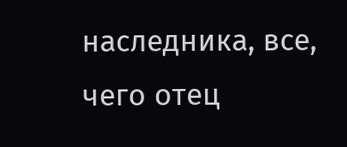наследника, все, чего отец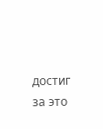достиг за это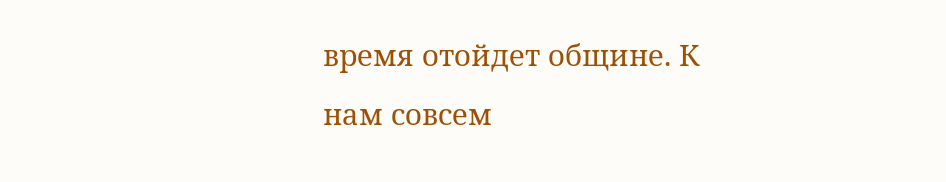время отойдет общине. К нам совсем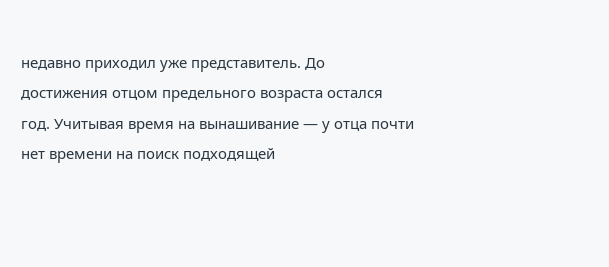недавно приходил уже представитель. До достижения отцом предельного возраста остался год. Учитывая время на вынашивание — у отца почти нет времени на поиск подходящей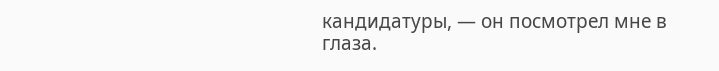кандидатуры, — он посмотрел мне в глаза.